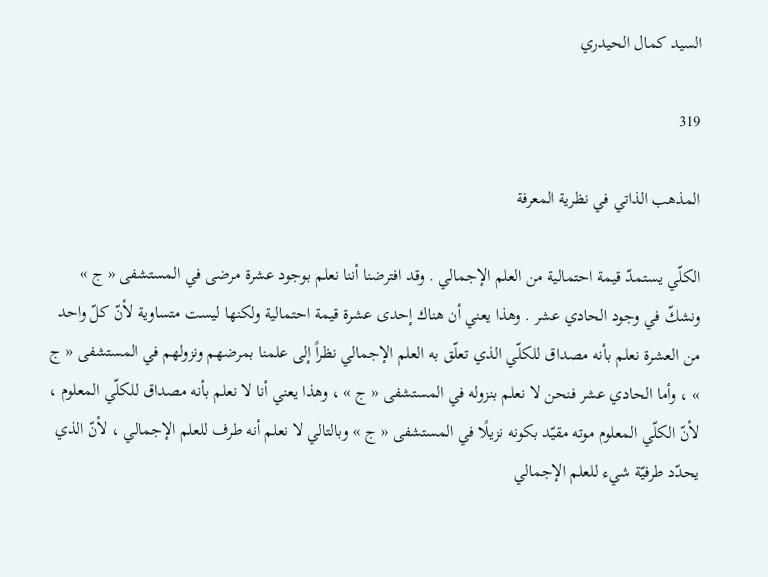السيد كمال الحيدري

319

المذهب الذاتي في نظرية المعرفة

الكلّي يستمدّ قيمة احتمالية من العلم الإجمالي . وقد افترضنا أننا نعلم بوجود عشرة مرضى في المستشفى « ج » ونشكّ في وجود الحادي عشر . وهذا يعني أن هناك إحدى عشرة قيمة احتمالية ولكنها ليست متساوية لأنّ كلّ واحد من العشرة نعلم بأنه مصداق للكلّي الذي تعلّق به العلم الإجمالي نظراً إلى علمنا بمرضهم ونزولهم في المستشفى « ج » ، وأما الحادي عشر فنحن لا نعلم بنزوله في المستشفى « ج » ، وهذا يعني أنا لا نعلم بأنه مصداق للكلّي المعلوم ، لأنّ الكلّي المعلوم موته مقيّد بكونه نزيلًا في المستشفى « ج » وبالتالي لا نعلم أنه طرف للعلم الإجمالي ، لأنّ الذي يحدّد طرفيّة شيء للعلم الإجمالي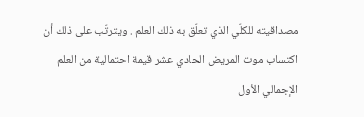مصداقيته للكلّي الذي تعلّق به ذلك العلم . ويترتّب على ذلك أن اكتساب موت المريض الحادي عشر قيمة احتمالية من العلم الإجمالي الأول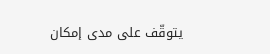يتوقّف على مدى إمكان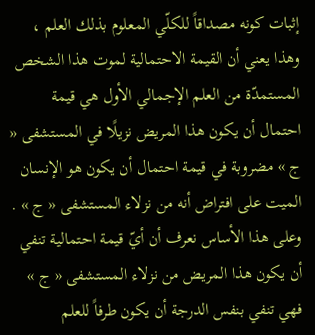إثبات كونه مصداقاً للكلّي المعلوم بذلك العلم ، وهذا يعني أن القيمة الاحتمالية لموت هذا الشخص المستمدّة من العلم الإجمالي الأول هي قيمة احتمال أن يكون هذا المريض نزيلًا في المستشفى « ج » مضروبة في قيمة احتمال أن يكون هو الإنسان الميت على افتراض أنه من نزلاء المستشفى « ج » . وعلى هذا الأساس نعرف أن أيّ قيمة احتمالية تنفي أن يكون هذا المريض من نزلاء المستشفى « ج » فهي تنفي بنفس الدرجة أن يكون طرفاً للعلم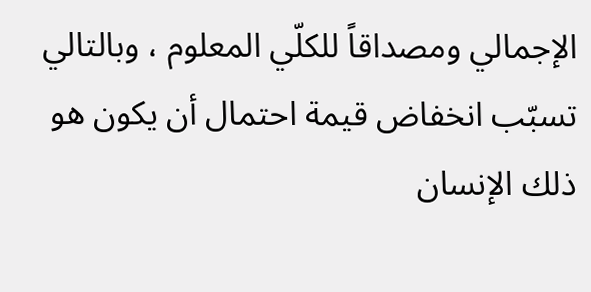الإجمالي ومصداقاً للكلّي المعلوم ، وبالتالي تسبّب انخفاض قيمة احتمال أن يكون هو ذلك الإنسان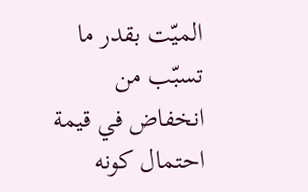الميّت بقدر ما تسبّب من انخفاض في قيمة احتمال كونه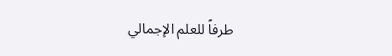طرفاً للعلم الإجمالي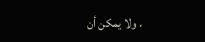. ولا يمكن أن